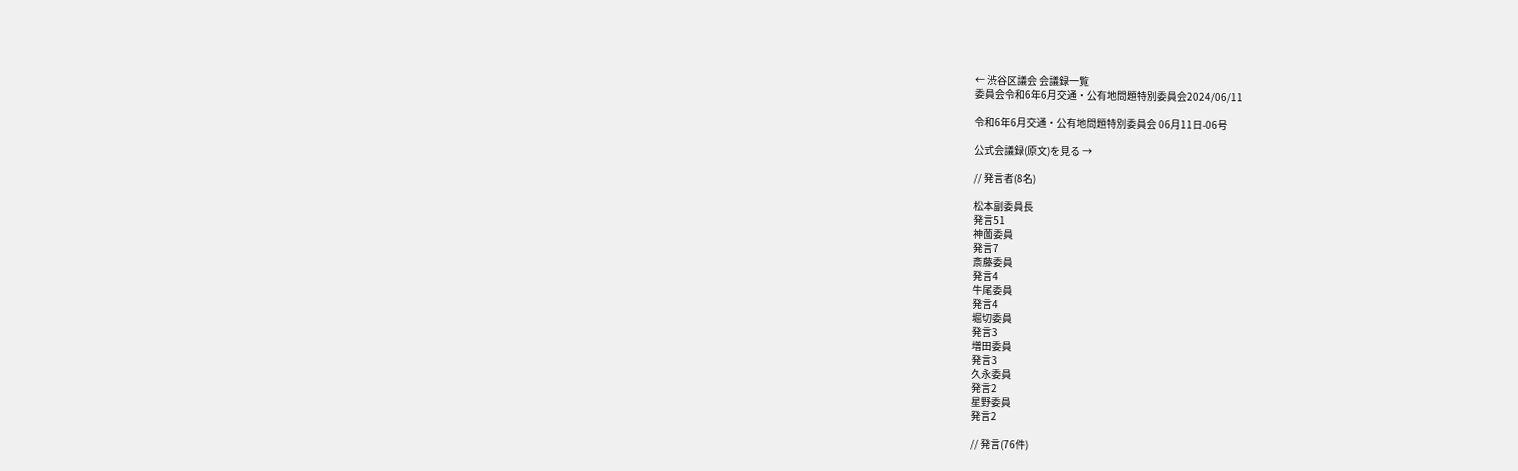← 渋谷区議会 会議録一覧
委員会令和6年6月交通・公有地問題特別委員会2024/06/11

令和6年6月交通・公有地問題特別委員会 06月11日-06号

公式会議録(原文)を見る →

// 発言者(8名)

松本副委員長
発言51
神薗委員
発言7
斎藤委員
発言4
牛尾委員
発言4
堀切委員
発言3
増田委員
発言3
久永委員
発言2
星野委員
発言2

// 発言(76件)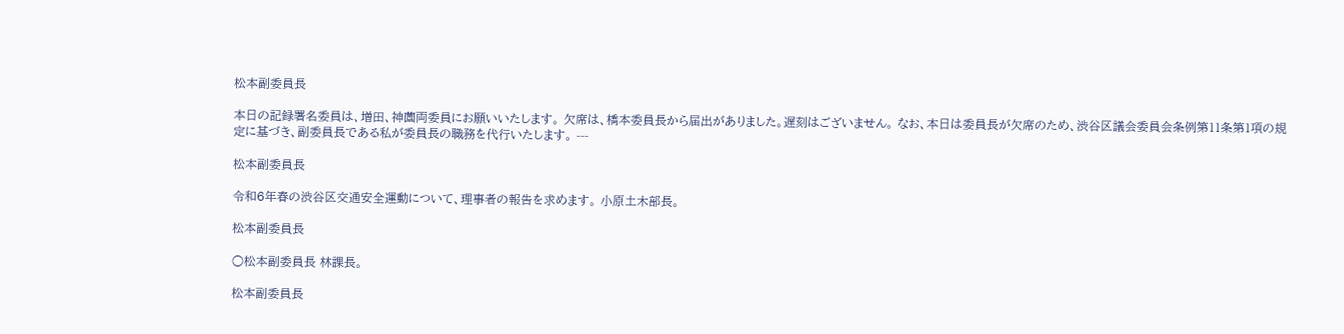松本副委員長

本日の記録署名委員は、増田、神薗両委員にお願いいたします。 欠席は、橋本委員長から届出がありました。遅刻はございません。 なお、本日は委員長が欠席のため、渋谷区議会委員会条例第11条第1項の規定に基づき、副委員長である私が委員長の職務を代行いたします。 ---

松本副委員長

令和6年春の渋谷区交通安全運動について、理事者の報告を求めます。 小原土木部長。

松本副委員長

○松本副委員長 林課長。

松本副委員長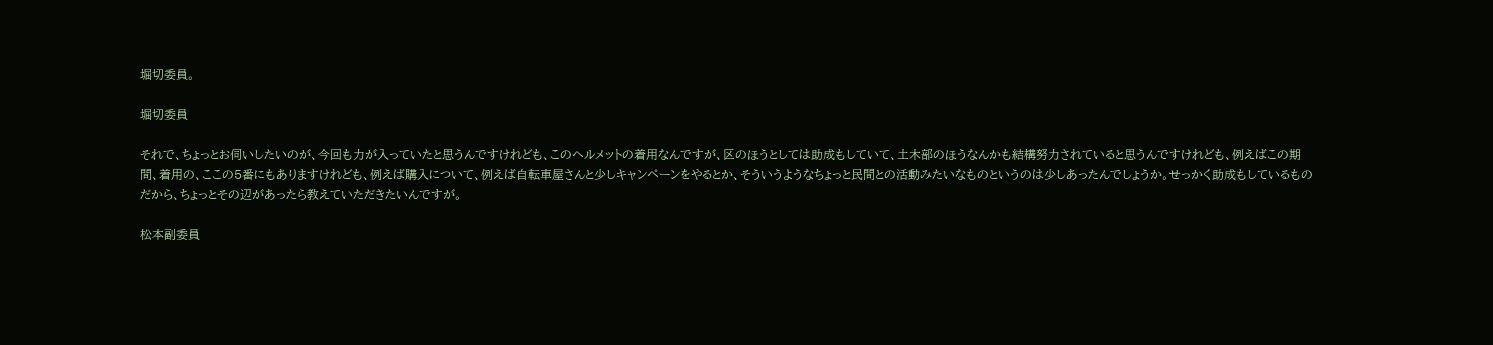堀切委員。

堀切委員

それで、ちょっとお伺いしたいのが、今回も力が入っていたと思うんですけれども、このヘルメットの着用なんですが、区のほうとしては助成もしていて、土木部のほうなんかも結構努力されていると思うんですけれども、例えばこの期間、着用の、ここの5番にもありますけれども、例えば購入について、例えば自転車屋さんと少しキャンペーンをやるとか、そういうようなちょっと民間との活動みたいなものというのは少しあったんでしょうか。せっかく助成もしているものだから、ちょっとその辺があったら教えていただきたいんですが。

松本副委員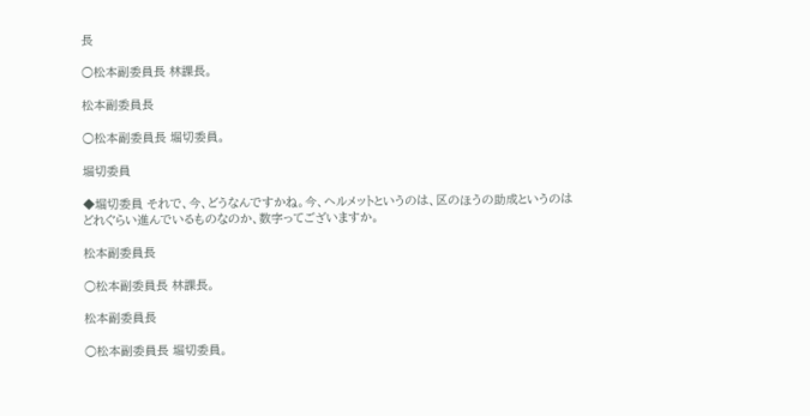長

○松本副委員長 林課長。

松本副委員長

○松本副委員長 堀切委員。

堀切委員

◆堀切委員 それで、今、どうなんですかね。今、ヘルメットというのは、区のほうの助成というのはどれぐらい進んでいるものなのか、数字ってございますか。

松本副委員長

○松本副委員長 林課長。

松本副委員長

○松本副委員長 堀切委員。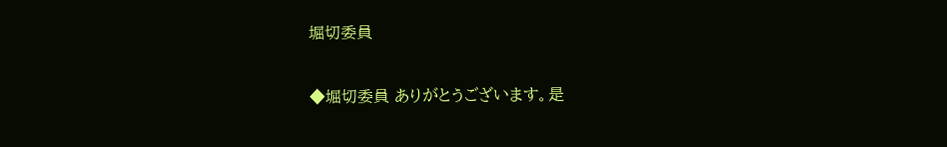堀切委員

◆堀切委員 ありがとうございます。是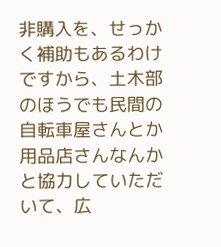非購入を、せっかく補助もあるわけですから、土木部のほうでも民間の自転車屋さんとか用品店さんなんかと協力していただいて、広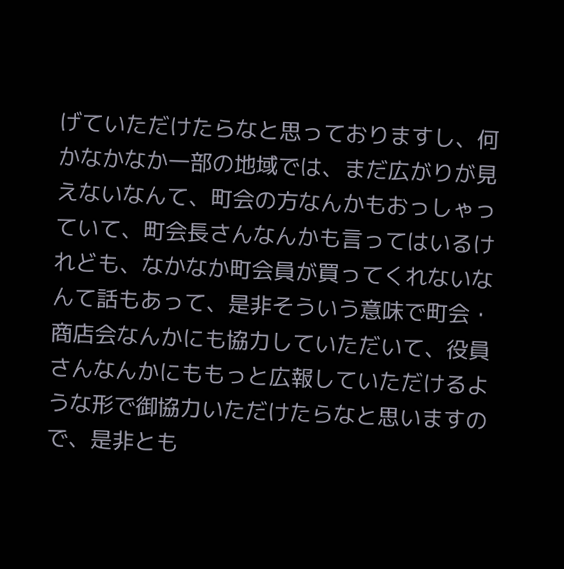げていただけたらなと思っておりますし、何かなかなか一部の地域では、まだ広がりが見えないなんて、町会の方なんかもおっしゃっていて、町会長さんなんかも言ってはいるけれども、なかなか町会員が買ってくれないなんて話もあって、是非そういう意味で町会・商店会なんかにも協力していただいて、役員さんなんかにももっと広報していただけるような形で御協力いただけたらなと思いますので、是非とも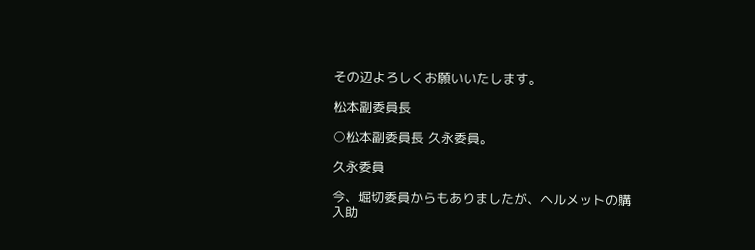その辺よろしくお願いいたします。

松本副委員長

○松本副委員長 久永委員。

久永委員

今、堀切委員からもありましたが、ヘルメットの購入助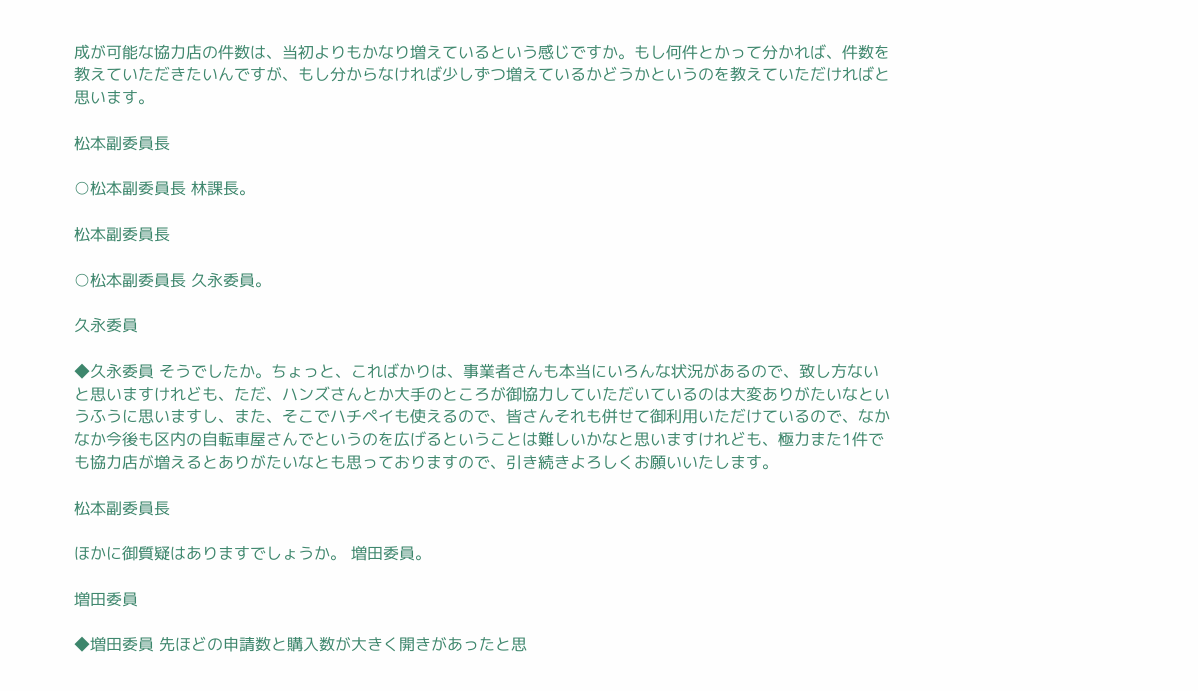成が可能な協力店の件数は、当初よりもかなり増えているという感じですか。もし何件とかって分かれば、件数を教えていただきたいんですが、もし分からなければ少しずつ増えているかどうかというのを教えていただければと思います。

松本副委員長

○松本副委員長 林課長。

松本副委員長

○松本副委員長 久永委員。

久永委員

◆久永委員 そうでしたか。ちょっと、こればかりは、事業者さんも本当にいろんな状況があるので、致し方ないと思いますけれども、ただ、ハンズさんとか大手のところが御協力していただいているのは大変ありがたいなというふうに思いますし、また、そこでハチペイも使えるので、皆さんそれも併せて御利用いただけているので、なかなか今後も区内の自転車屋さんでというのを広げるということは難しいかなと思いますけれども、極力また1件でも協力店が増えるとありがたいなとも思っておりますので、引き続きよろしくお願いいたします。

松本副委員長

ほかに御質疑はありますでしょうか。 増田委員。

増田委員

◆増田委員 先ほどの申請数と購入数が大きく開きがあったと思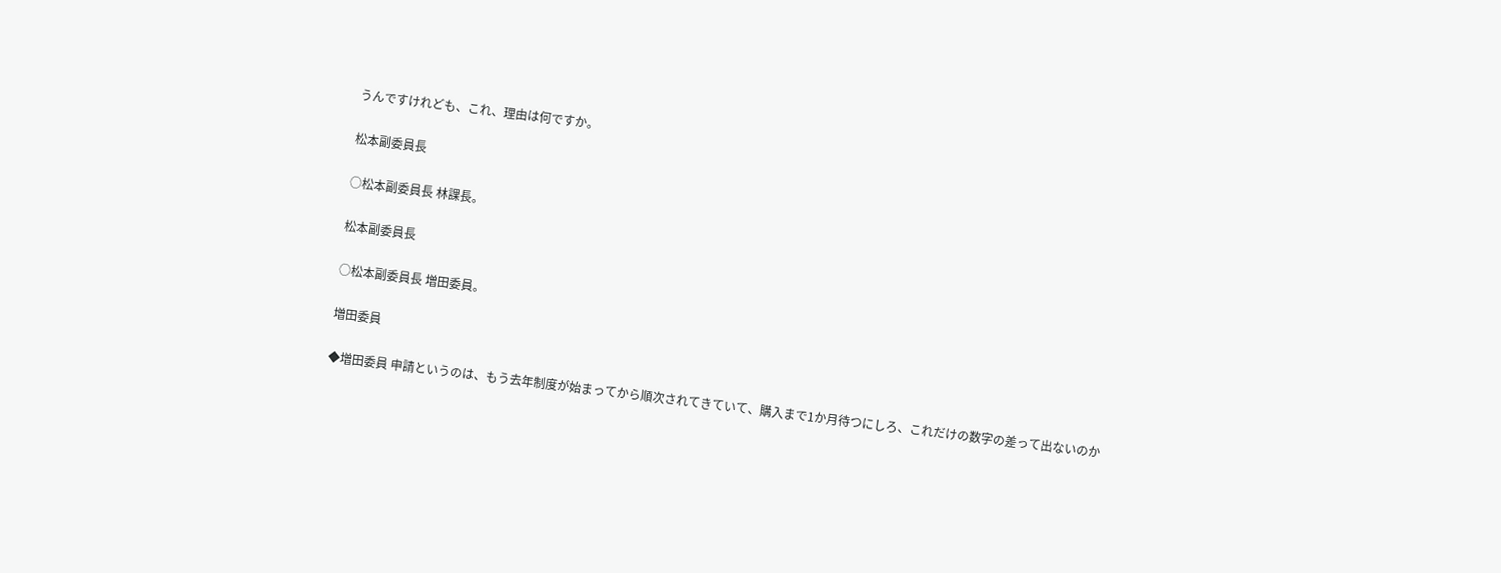うんですけれども、これ、理由は何ですか。

松本副委員長

○松本副委員長 林課長。

松本副委員長

○松本副委員長 増田委員。

増田委員

◆増田委員 申請というのは、もう去年制度が始まってから順次されてきていて、購入まで1か月待つにしろ、これだけの数字の差って出ないのか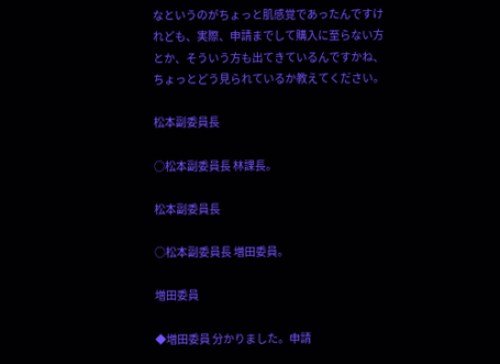なというのがちょっと肌感覚であったんですけれども、実際、申請までして購入に至らない方とか、そういう方も出てきているんですかね、ちょっとどう見られているか教えてください。

松本副委員長

○松本副委員長 林課長。

松本副委員長

○松本副委員長 増田委員。

増田委員

◆増田委員 分かりました。申請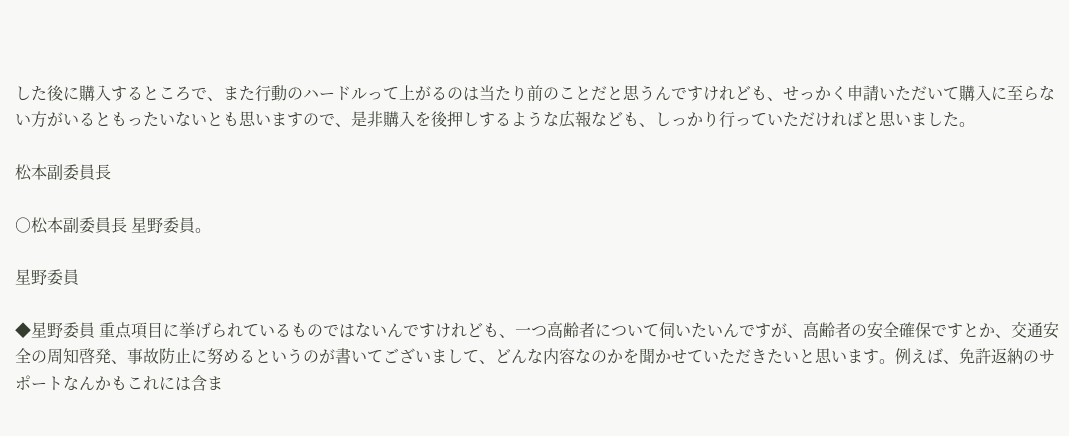した後に購入するところで、また行動のハードルって上がるのは当たり前のことだと思うんですけれども、せっかく申請いただいて購入に至らない方がいるともったいないとも思いますので、是非購入を後押しするような広報なども、しっかり行っていただければと思いました。

松本副委員長

○松本副委員長 星野委員。

星野委員

◆星野委員 重点項目に挙げられているものではないんですけれども、一つ高齢者について伺いたいんですが、高齢者の安全確保ですとか、交通安全の周知啓発、事故防止に努めるというのが書いてございまして、どんな内容なのかを聞かせていただきたいと思います。例えば、免許返納のサポートなんかもこれには含ま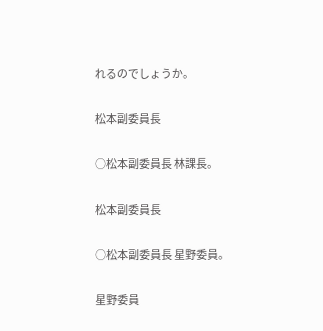れるのでしょうか。

松本副委員長

○松本副委員長 林課長。

松本副委員長

○松本副委員長 星野委員。

星野委員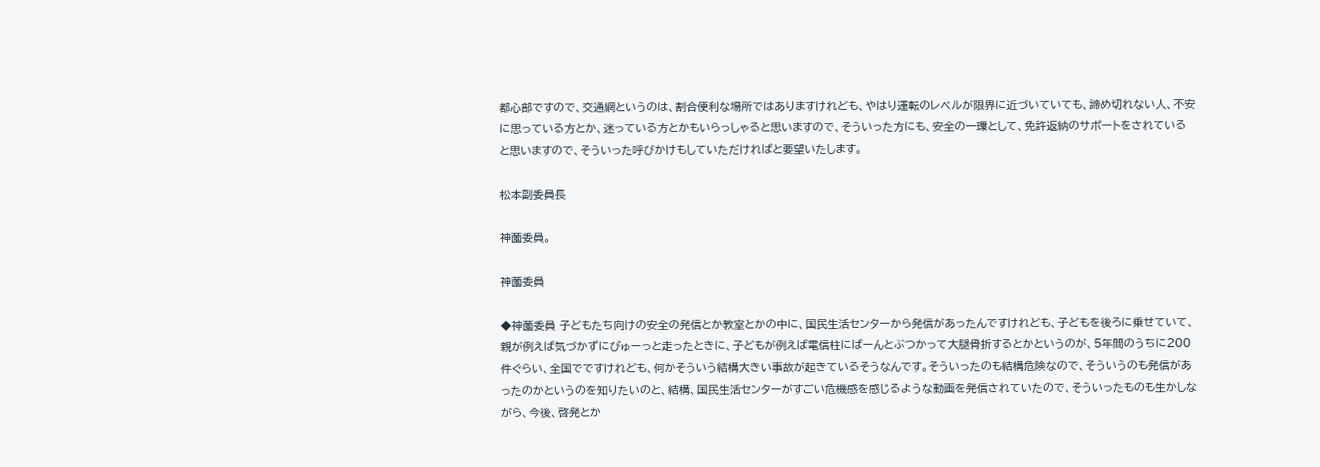都心部ですので、交通網というのは、割合便利な場所ではありますけれども、やはり運転のレベルが限界に近づいていても、諦め切れない人、不安に思っている方とか、迷っている方とかもいらっしゃると思いますので、そういった方にも、安全の一環として、免許返納のサポートをされていると思いますので、そういった呼びかけもしていただければと要望いたします。

松本副委員長

神薗委員。

神薗委員

◆神薗委員 子どもたち向けの安全の発信とか教室とかの中に、国民生活センターから発信があったんですけれども、子どもを後ろに乗せていて、親が例えば気づかずにぴゅーっと走ったときに、子どもが例えば電信柱にばーんとぶつかって大腿骨折するとかというのが、5年間のうちに200件ぐらい、全国でですけれども、何かそういう結構大きい事故が起きているそうなんです。そういったのも結構危険なので、そういうのも発信があったのかというのを知りたいのと、結構、国民生活センターがすごい危機感を感じるような動画を発信されていたので、そういったものも生かしながら、今後、啓発とか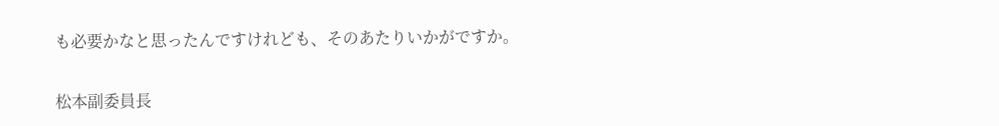も必要かなと思ったんですけれども、そのあたりいかがですか。

松本副委員長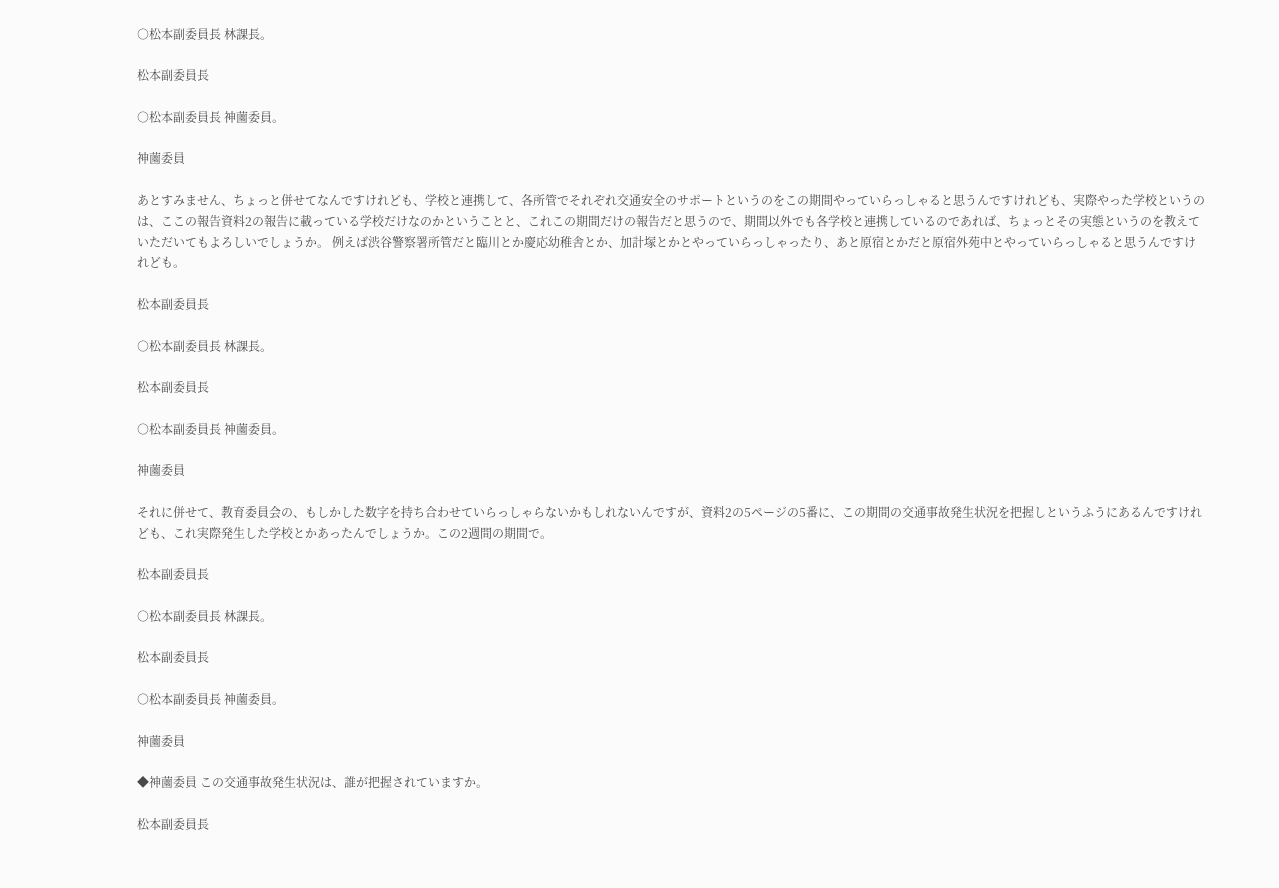○松本副委員長 林課長。

松本副委員長

○松本副委員長 神薗委員。

神薗委員

あとすみません、ちょっと併せてなんですけれども、学校と連携して、各所管でそれぞれ交通安全のサポートというのをこの期間やっていらっしゃると思うんですけれども、実際やった学校というのは、ここの報告資料2の報告に載っている学校だけなのかということと、これこの期間だけの報告だと思うので、期間以外でも各学校と連携しているのであれば、ちょっとその実態というのを教えていただいてもよろしいでしょうか。 例えば渋谷警察署所管だと臨川とか慶応幼稚舎とか、加計塚とかとやっていらっしゃったり、あと原宿とかだと原宿外苑中とやっていらっしゃると思うんですけれども。

松本副委員長

○松本副委員長 林課長。

松本副委員長

○松本副委員長 神薗委員。

神薗委員

それに併せて、教育委員会の、もしかした数字を持ち合わせていらっしゃらないかもしれないんですが、資料2の5ページの5番に、この期間の交通事故発生状況を把握しというふうにあるんですけれども、これ実際発生した学校とかあったんでしょうか。この2週間の期間で。

松本副委員長

○松本副委員長 林課長。

松本副委員長

○松本副委員長 神薗委員。

神薗委員

◆神薗委員 この交通事故発生状況は、誰が把握されていますか。

松本副委員長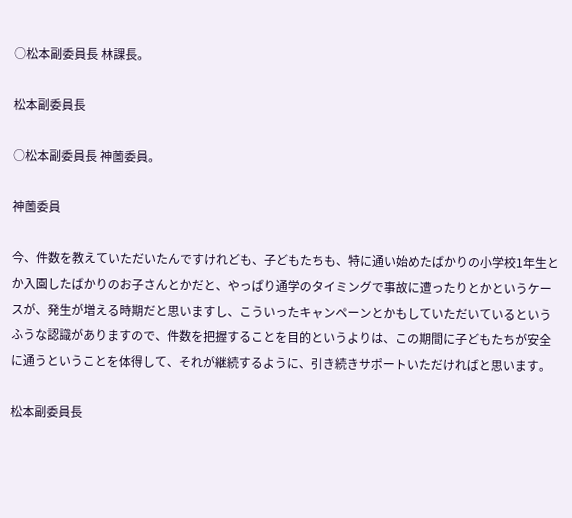○松本副委員長 林課長。

松本副委員長

○松本副委員長 神薗委員。

神薗委員

今、件数を教えていただいたんですけれども、子どもたちも、特に通い始めたばかりの小学校1年生とか入園したばかりのお子さんとかだと、やっぱり通学のタイミングで事故に遭ったりとかというケースが、発生が増える時期だと思いますし、こういったキャンペーンとかもしていただいているというふうな認識がありますので、件数を把握することを目的というよりは、この期間に子どもたちが安全に通うということを体得して、それが継続するように、引き続きサポートいただければと思います。

松本副委員長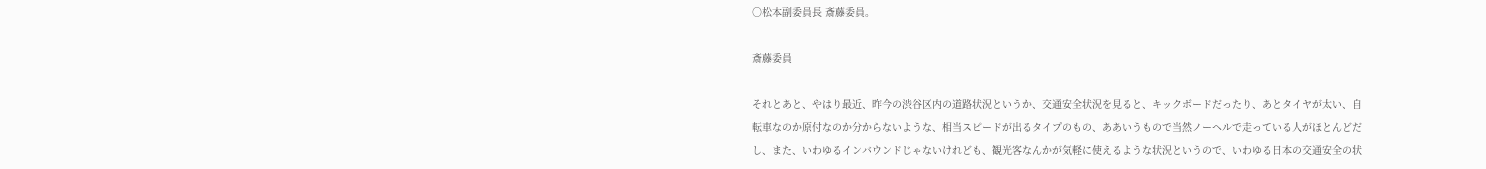○松本副委員長 斎藤委員。

斎藤委員

それとあと、やはり最近、昨今の渋谷区内の道路状況というか、交通安全状況を見ると、キックボードだったり、あとタイヤが太い、自転車なのか原付なのか分からないような、相当スピードが出るタイプのもの、ああいうもので当然ノーヘルで走っている人がほとんどだし、また、いわゆるインバウンドじゃないけれども、観光客なんかが気軽に使えるような状況というので、いわゆる日本の交通安全の状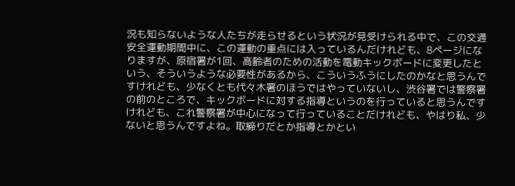況も知らないような人たちが走らせるという状況が見受けられる中で、この交通安全運動期間中に、この運動の重点には入っているんだけれども、8ページになりますが、原宿署が1回、高齢者のための活動を電動キックボードに変更したという、そういうような必要性があるから、こういうふうにしたのかなと思うんですけれども、少なくとも代々木署のほうではやっていないし、渋谷署では警察署の前のところで、キックボードに対する指導というのを行っていると思うんですけれども、これ警察署が中心になって行っていることだけれども、やはり私、少ないと思うんですよね。取締りだとか指導とかとい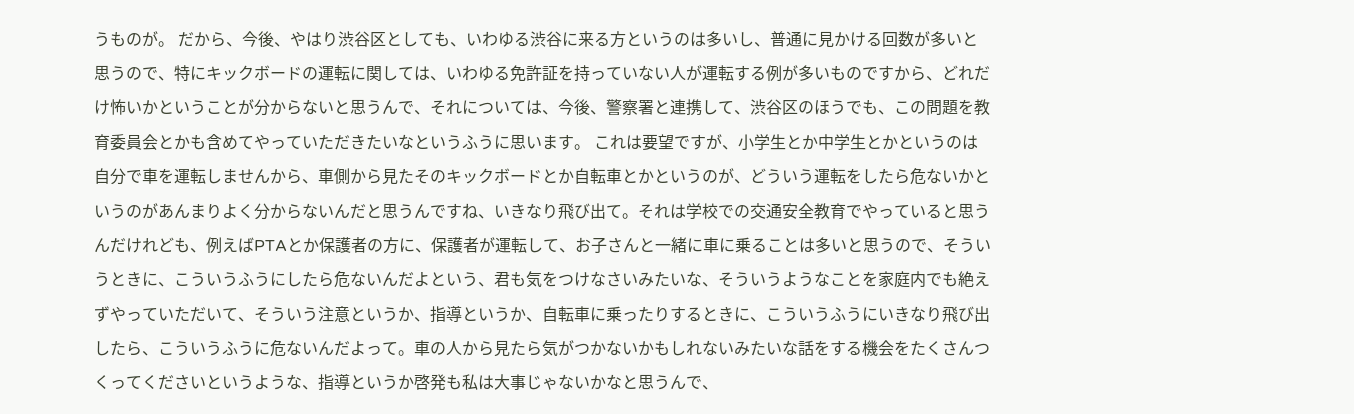うものが。 だから、今後、やはり渋谷区としても、いわゆる渋谷に来る方というのは多いし、普通に見かける回数が多いと思うので、特にキックボードの運転に関しては、いわゆる免許証を持っていない人が運転する例が多いものですから、どれだけ怖いかということが分からないと思うんで、それについては、今後、警察署と連携して、渋谷区のほうでも、この問題を教育委員会とかも含めてやっていただきたいなというふうに思います。 これは要望ですが、小学生とか中学生とかというのは自分で車を運転しませんから、車側から見たそのキックボードとか自転車とかというのが、どういう運転をしたら危ないかというのがあんまりよく分からないんだと思うんですね、いきなり飛び出て。それは学校での交通安全教育でやっていると思うんだけれども、例えばPTAとか保護者の方に、保護者が運転して、お子さんと一緒に車に乗ることは多いと思うので、そういうときに、こういうふうにしたら危ないんだよという、君も気をつけなさいみたいな、そういうようなことを家庭内でも絶えずやっていただいて、そういう注意というか、指導というか、自転車に乗ったりするときに、こういうふうにいきなり飛び出したら、こういうふうに危ないんだよって。車の人から見たら気がつかないかもしれないみたいな話をする機会をたくさんつくってくださいというような、指導というか啓発も私は大事じゃないかなと思うんで、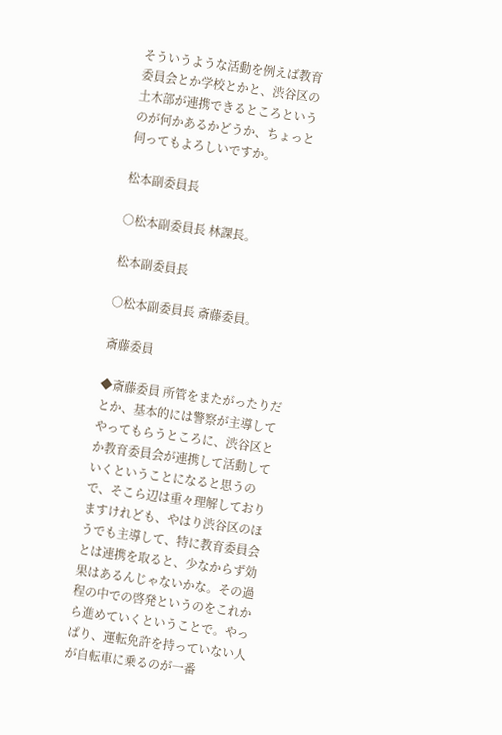そういうような活動を例えば教育委員会とか学校とかと、渋谷区の土木部が連携できるところというのが何かあるかどうか、ちょっと伺ってもよろしいですか。

松本副委員長

○松本副委員長 林課長。

松本副委員長

○松本副委員長 斎藤委員。

斎藤委員

◆斎藤委員 所管をまたがったりだとか、基本的には警察が主導してやってもらうところに、渋谷区とか教育委員会が連携して活動していくということになると思うので、そこら辺は重々理解しておりますけれども、やはり渋谷区のほうでも主導して、特に教育委員会とは連携を取ると、少なからず効果はあるんじゃないかな。その過程の中での啓発というのをこれから進めていくということで。やっぱり、運転免許を持っていない人が自転車に乗るのが一番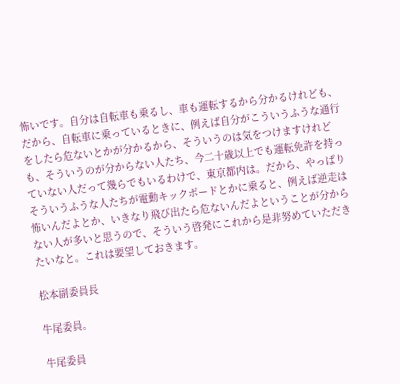怖いです。自分は自転車も乗るし、車も運転するから分かるけれども、だから、自転車に乗っているときに、例えば自分がこういうふうな通行をしたら危ないとかが分かるから、そういうのは気をつけますけれども、そういうのが分からない人たち、今二十歳以上でも運転免許を持っていない人だって幾らでもいるわけで、東京都内は。だから、やっぱりそういうふうな人たちが電動キックボードとかに乗ると、例えば逆走は怖いんだよとか、いきなり飛び出たら危ないんだよということが分からない人が多いと思うので、そういう啓発にこれから是非努めていただきたいなと。これは要望しておきます。

松本副委員長

牛尾委員。

牛尾委員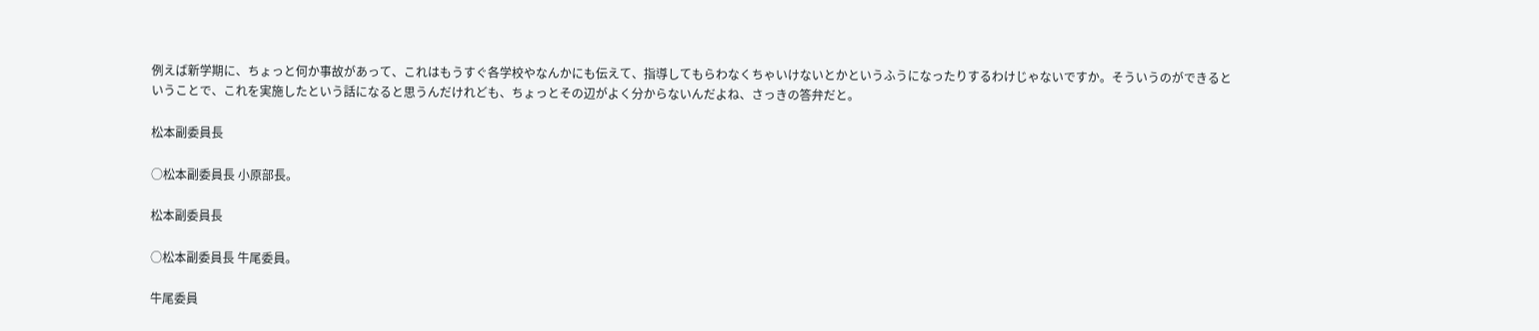例えば新学期に、ちょっと何か事故があって、これはもうすぐ各学校やなんかにも伝えて、指導してもらわなくちゃいけないとかというふうになったりするわけじゃないですか。そういうのができるということで、これを実施したという話になると思うんだけれども、ちょっとその辺がよく分からないんだよね、さっきの答弁だと。

松本副委員長

○松本副委員長 小原部長。

松本副委員長

○松本副委員長 牛尾委員。

牛尾委員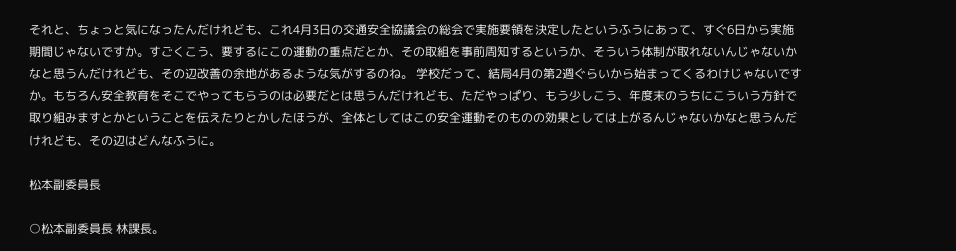それと、ちょっと気になったんだけれども、これ4月3日の交通安全協議会の総会で実施要領を決定したというふうにあって、すぐ6日から実施期間じゃないですか。すごくこう、要するにこの運動の重点だとか、その取組を事前周知するというか、そういう体制が取れないんじゃないかなと思うんだけれども、その辺改善の余地があるような気がするのね。 学校だって、結局4月の第2週ぐらいから始まってくるわけじゃないですか。もちろん安全教育をそこでやってもらうのは必要だとは思うんだけれども、ただやっぱり、もう少しこう、年度末のうちにこういう方針で取り組みますとかということを伝えたりとかしたほうが、全体としてはこの安全運動そのものの効果としては上がるんじゃないかなと思うんだけれども、その辺はどんなふうに。

松本副委員長

○松本副委員長 林課長。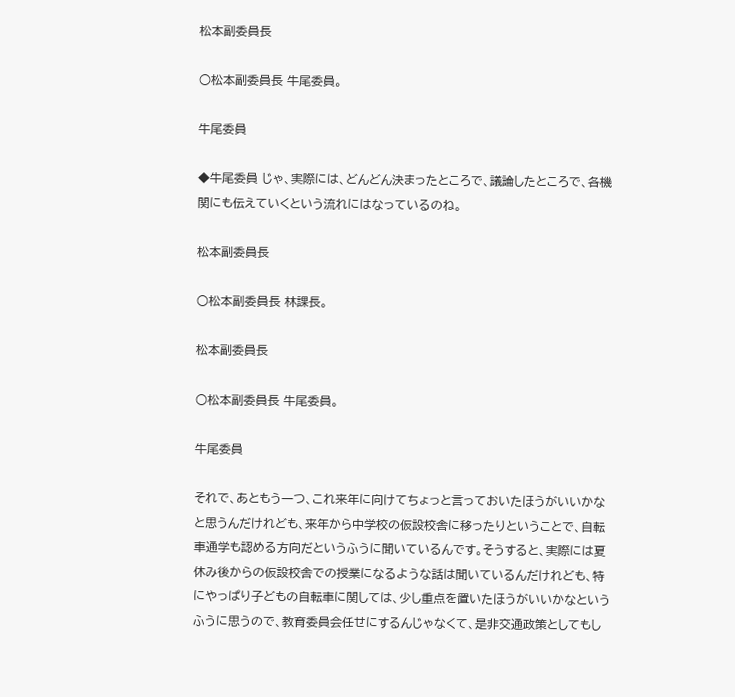松本副委員長

○松本副委員長 牛尾委員。

牛尾委員

◆牛尾委員 じゃ、実際には、どんどん決まったところで、議論したところで、各機関にも伝えていくという流れにはなっているのね。

松本副委員長

○松本副委員長 林課長。

松本副委員長

○松本副委員長 牛尾委員。

牛尾委員

それで、あともう一つ、これ来年に向けてちょっと言っておいたほうがいいかなと思うんだけれども、来年から中学校の仮設校舎に移ったりということで、自転車通学も認める方向だというふうに聞いているんです。そうすると、実際には夏休み後からの仮設校舎での授業になるような話は聞いているんだけれども、特にやっぱり子どもの自転車に関しては、少し重点を置いたほうがいいかなというふうに思うので、教育委員会任せにするんじゃなくて、是非交通政策としてもし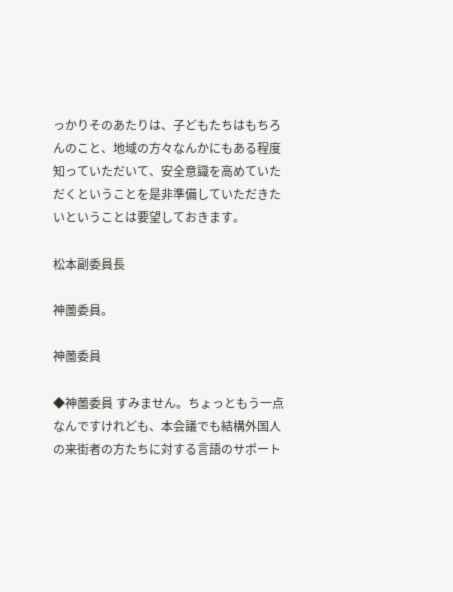っかりそのあたりは、子どもたちはもちろんのこと、地域の方々なんかにもある程度知っていただいて、安全意識を高めていただくということを是非準備していただきたいということは要望しておきます。

松本副委員長

神薗委員。

神薗委員

◆神薗委員 すみません。ちょっともう一点なんですけれども、本会議でも結構外国人の来街者の方たちに対する言語のサポート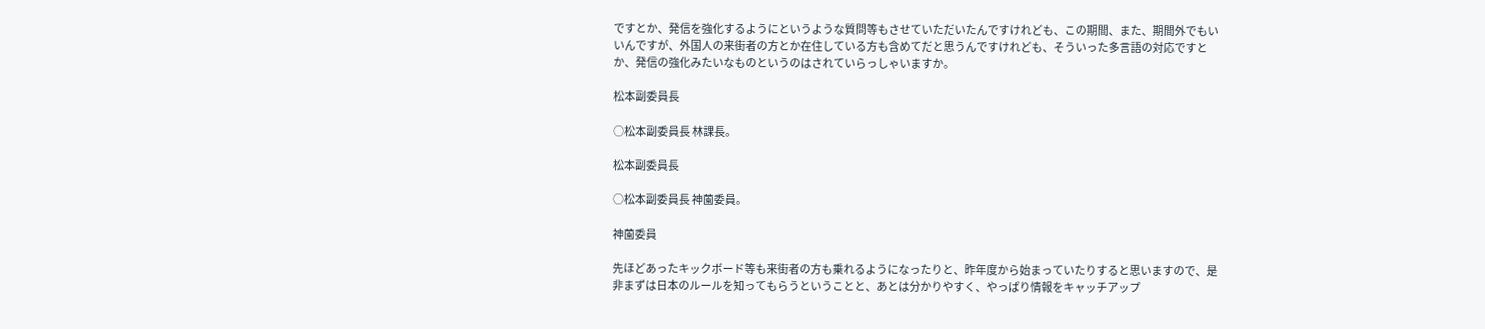ですとか、発信を強化するようにというような質問等もさせていただいたんですけれども、この期間、また、期間外でもいいんですが、外国人の来街者の方とか在住している方も含めてだと思うんですけれども、そういった多言語の対応ですとか、発信の強化みたいなものというのはされていらっしゃいますか。

松本副委員長

○松本副委員長 林課長。

松本副委員長

○松本副委員長 神薗委員。

神薗委員

先ほどあったキックボード等も来街者の方も乗れるようになったりと、昨年度から始まっていたりすると思いますので、是非まずは日本のルールを知ってもらうということと、あとは分かりやすく、やっぱり情報をキャッチアップ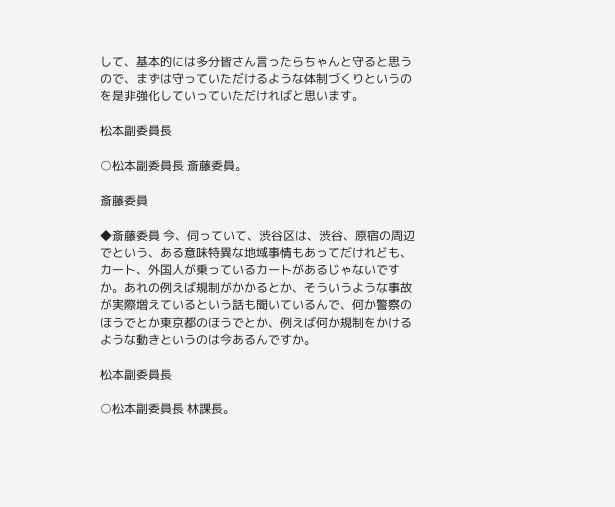して、基本的には多分皆さん言ったらちゃんと守ると思うので、まずは守っていただけるような体制づくりというのを是非強化していっていただければと思います。

松本副委員長

○松本副委員長 斎藤委員。

斎藤委員

◆斎藤委員 今、伺っていて、渋谷区は、渋谷、原宿の周辺でという、ある意味特異な地域事情もあってだけれども、カート、外国人が乗っているカートがあるじゃないですか。あれの例えば規制がかかるとか、そういうような事故が実際増えているという話も聞いているんで、何か警察のほうでとか東京都のほうでとか、例えば何か規制をかけるような動きというのは今あるんですか。

松本副委員長

○松本副委員長 林課長。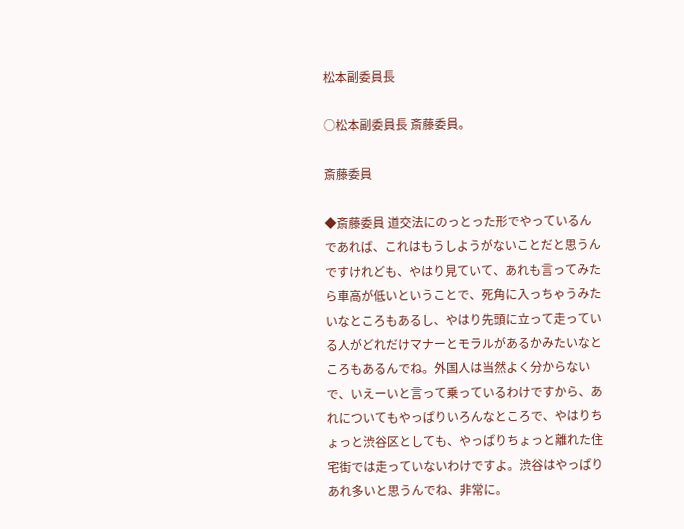松本副委員長

○松本副委員長 斎藤委員。

斎藤委員

◆斎藤委員 道交法にのっとった形でやっているんであれば、これはもうしようがないことだと思うんですけれども、やはり見ていて、あれも言ってみたら車高が低いということで、死角に入っちゃうみたいなところもあるし、やはり先頭に立って走っている人がどれだけマナーとモラルがあるかみたいなところもあるんでね。外国人は当然よく分からないで、いえーいと言って乗っているわけですから、あれについてもやっぱりいろんなところで、やはりちょっと渋谷区としても、やっぱりちょっと離れた住宅街では走っていないわけですよ。渋谷はやっぱりあれ多いと思うんでね、非常に。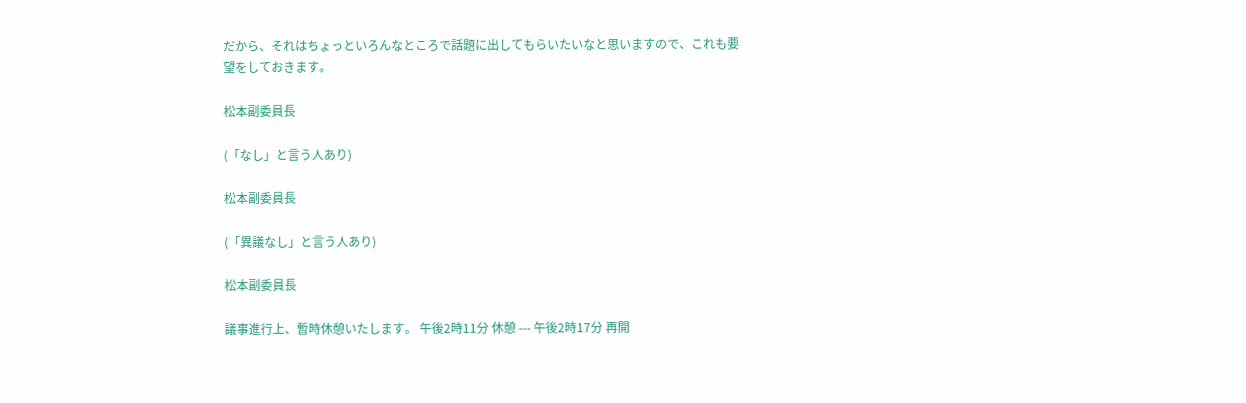だから、それはちょっといろんなところで話題に出してもらいたいなと思いますので、これも要望をしておきます。

松本副委員長

(「なし」と言う人あり)

松本副委員長

(「異議なし」と言う人あり)

松本副委員長

議事進行上、暫時休憩いたします。 午後2時11分 休憩 --- 午後2時17分 再開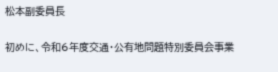松本副委員長

初めに、令和6年度交通・公有地問題特別委員会事業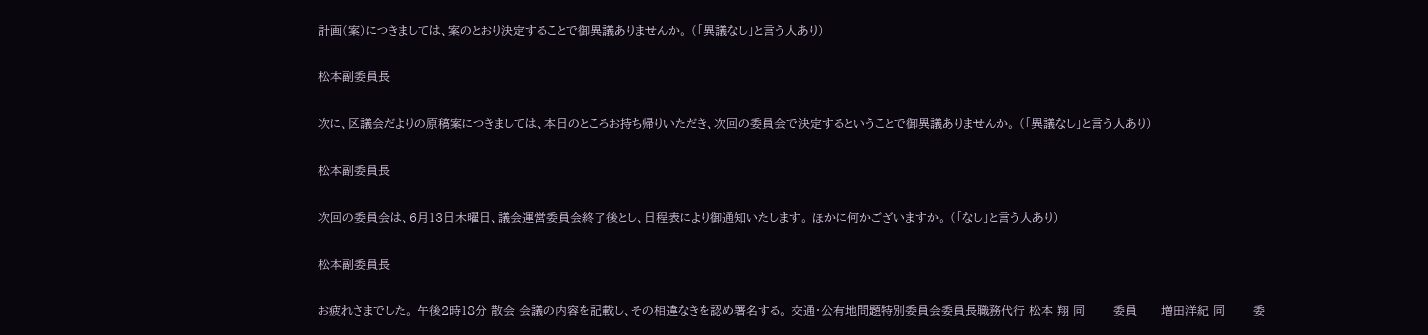計画(案)につきましては、案のとおり決定することで御異議ありませんか。 (「異議なし」と言う人あり)

松本副委員長

次に、区議会だよりの原稿案につきましては、本日のところお持ち帰りいただき、次回の委員会で決定するということで御異議ありませんか。 (「異議なし」と言う人あり)

松本副委員長

次回の委員会は、6月13日木曜日、議会運営委員会終了後とし、日程表により御通知いたします。 ほかに何かございますか。 (「なし」と言う人あり)

松本副委員長

お疲れさまでした。 午後2時18分 散会 会議の内容を記載し、その相違なきを認め署名する。 交通・公有地問題特別委員会委員長職務代行 松本 翔 同       委員      増田洋紀 同       委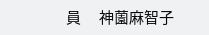員      神薗麻智子